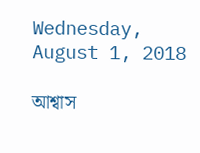Wednesday, August 1, 2018

আশ্বাস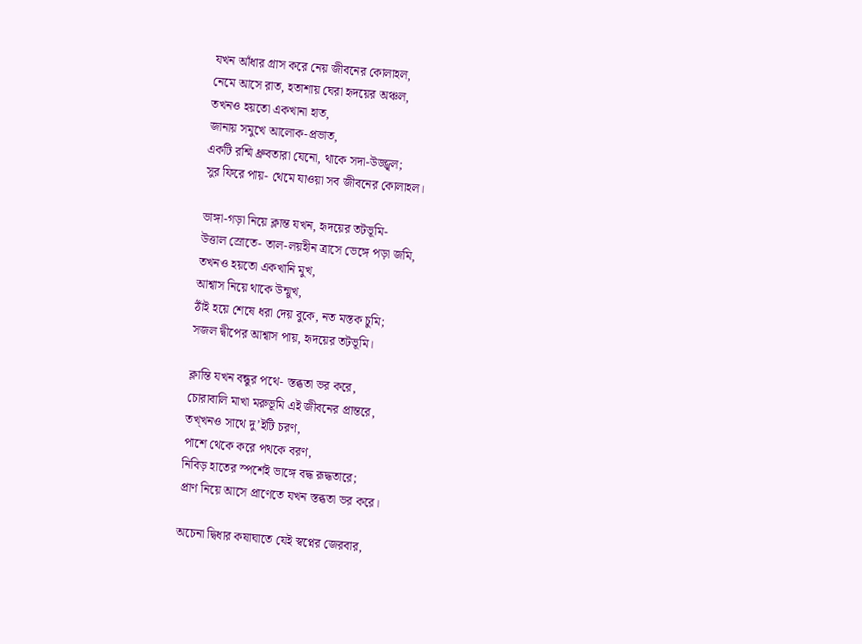যখন আঁধার গ্রাস করে নেয় জীবনের কোলাহল,
নেমে আসে রাত, হতাশায় ঘেরা হৃদয়ের অঞ্চল,
তখনও হয়তো একখানা হাত,
জানায় সমুখে আলোক-প্রভাত,
একটি রশ্মি ধ্রুবতারা যেনো, থাকে সদা-উজ্জ্বল;
সুর ফিরে পায়- থেমে যাওয়া সব জীবনের কোলাহল।

ভাঙ্গা-গড়া নিয়ে ক্লান্ত যখন, হৃদয়ের তটভূমি-
উত্তাল স্রোতে- তাল-লয়হীন ত্রাসে ভেঙ্গে পড়া জমি,
তখনও হয়তো একখানি মুখ,
আশ্বাস নিয়ে থাকে উন্মুখ,
ঠাঁই হয়ে শেষে ধরা দেয় বুকে, নত মস্তক চুমি;
সজল দ্বীপের আশ্বাস পায়, হৃদয়ের তটভূমি।

ক্লান্তি যখন বন্ধুর পথে- স্তব্ধতা ভর করে,
চোরাবালি মাখা মরুভূমি এই জীবনের প্রান্তরে,
তখ্খনও সাথে দু’ইটি চরণ,
পাশে থেকে করে পথকে বরণ,
নিবিড় হাতের স্পর্শেই ভাঙ্গে বদ্ধ রূদ্ধতারে;
প্রাণ নিয়ে আসে প্রাণেতে যখন স্তব্ধতা ভর করে।

অচেনা দ্বিধার কষাঘাতে যেই স্বপ্নের জেরবার,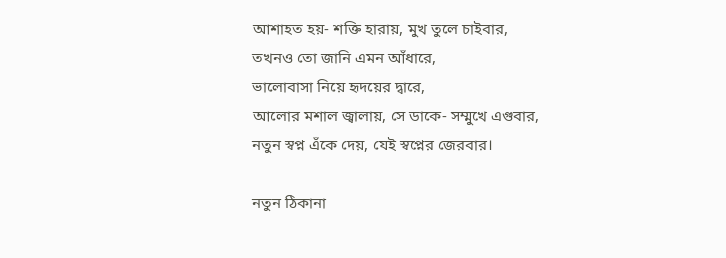আশাহত হয়- শক্তি হারায়, মুখ তুলে চাইবার,
তখনও তো জানি এমন আঁধারে,
ভালোবাসা নিয়ে হৃদয়ের দ্বারে,
আলোর মশাল জ্বালায়, সে ডাকে- সম্মুখে এগুবার,
নতুন স্বপ্ন এঁকে দেয়, যেই স্বপ্নের জেরবার।

নতুন ঠিকানা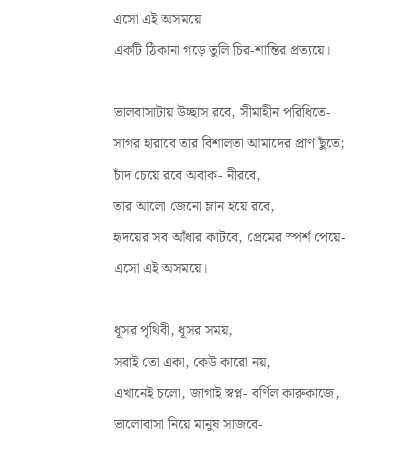এসো এই অসময়ে
একটি ঠিকানা গড়ে তুলি চির-শান্তির প্রত্যয়ে।

ভালবাসাটায় উচ্ছাস রবে, সীমাহীন পরিধিতে-
সাগর হারাবে তার বিশালতা আমাদের প্রাণ ছুঁতে;
চাঁদ চেয়ে রবে অবাক- নীরবে,
তার আলো জেনো ম্লান হয়ে রবে,
হৃদয়ের সব আঁধার কাটবে, প্রেমের স্পর্শ পেয়ে-
এসো এই অসময়ে।

ধূসর পৃথিবী, ধূসর সময়,
সবাই তো একা, কেউ কারো নয়,
এখানেই চলো, জাগাই স্বপ্ন- বর্ণিল কারুকাজে,
ভালোবাসা নিয়ে মানুষ সাজবে-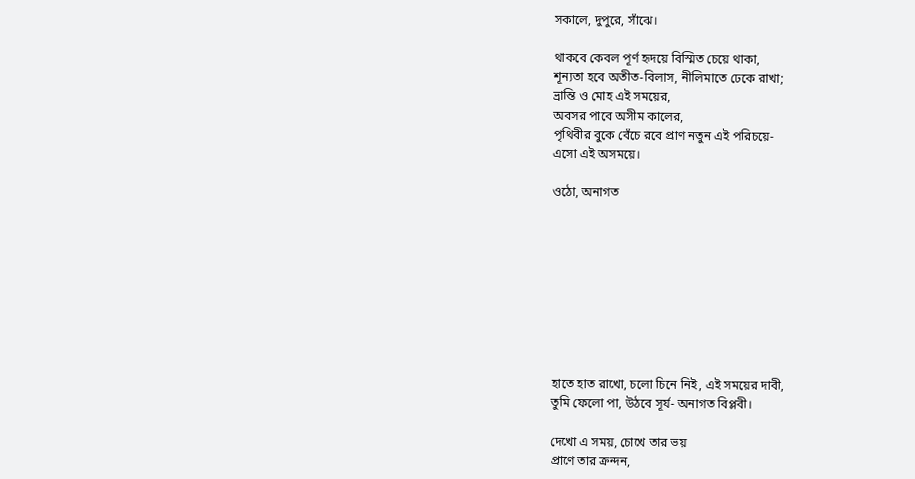সকালে, দুপুরে, সাঁঝে।

থাকবে কেবল পূর্ণ হৃদয়ে বিস্মিত চেয়ে থাকা,
শূন্যতা হবে অতীত-বিলাস, নীলিমাতে ঢেকে রাখা;
ভ্রান্তি ও মোহ এই সময়ের,
অবসর পাবে অসীম কালের,
পৃথিবীর বুকে বেঁচে রবে প্রাণ নতুন এই পরিচয়ে-
এসো এই অসময়ে।

ওঠো, অনাগত









হাতে হাত রাখো, চলো চিনে নিই, এই সময়ের দাবী,
তুমি ফেলো পা, উঠবে সূর্য- অনাগত বিপ্লবী।

দেখো এ সময়, চোখে তার ভয়
প্রাণে তার ক্রন্দন,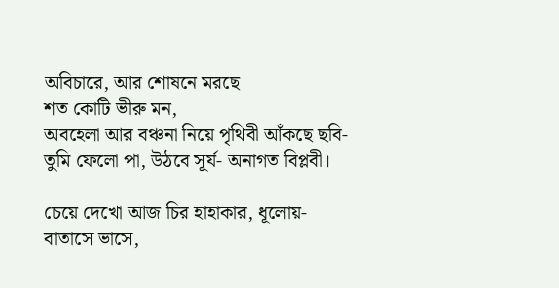অবিচারে, আর শোষনে মরছে
শত কোটি ভীরু মন,
অবহেলা আর বঞ্চনা নিয়ে পৃথিবী আঁকছে ছবি-
তুমি ফেলো পা, উঠবে সূর্য- অনাগত বিপ্লবী।

চেয়ে দেখো আজ চির হাহাকার, ধূলোয়-বাতাসে ভাসে,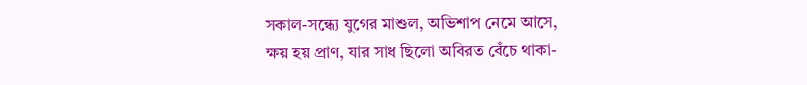সকাল-সন্ধ্যে যুগের মাশুল, অভিশাপ নেমে আসে,
ক্ষয় হয় প্রাণ, যার সাধ ছিলো অবিরত বেঁচে থাকা-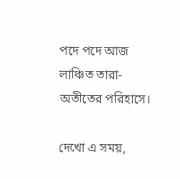পদে পদে আজ লাঞ্চিত তারা- অতীতের পরিহাসে।

দেখো এ সময়,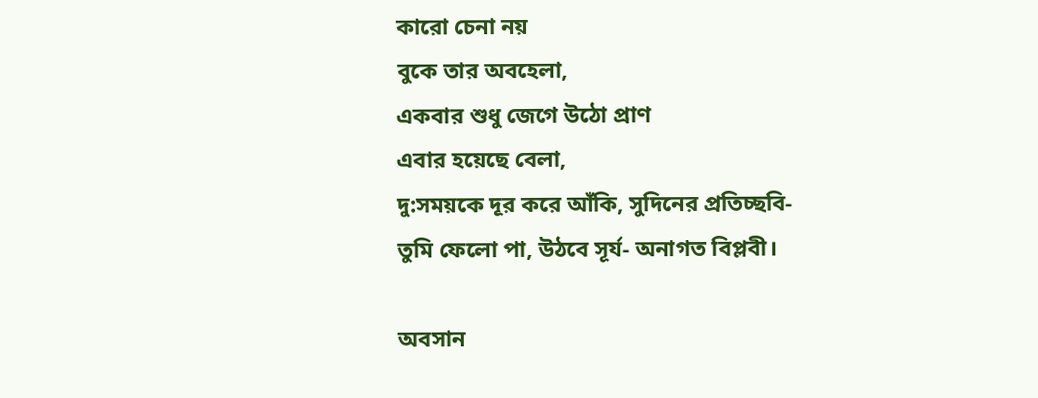কারো চেনা নয়
বুকে তার অবহেলা,
একবার শুধু জেগে উঠো প্রাণ
এবার হয়েছে বেলা,
দু:সময়কে দূর করে আঁকি, সুদিনের প্রতিচ্ছবি-
তুমি ফেলো পা, উঠবে সূর্য- অনাগত বিপ্লবী।

অবসান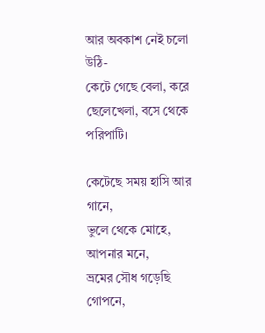আর অবকাশ নেই চলো উঠি-
কেটে গেছে বেলা, করে ছেলেখেলা, বসে থেকে পরিপাটি।

কেটেছে সময় হাসি আর গানে,
ভুলে থেকে মোহে, আপনার মনে,
ভ্রমের সৌধ গড়েছি গোপনে,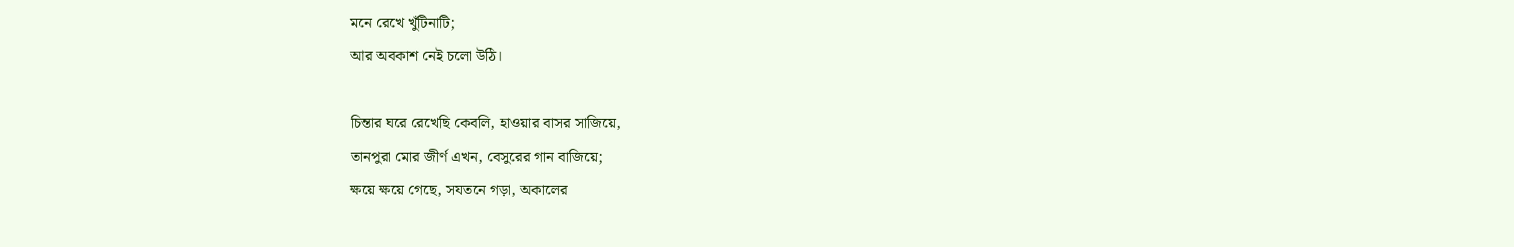মনে রেখে খুঁটিনাটি;
আর অবকাশ নেই চলো উঠি।

চিন্তার ঘরে রেখেছি কেবলি, হাওয়ার বাসর সাজিয়ে,
তানপুরা মোর জীর্ণ এখন, বেসুরের গান বাজিয়ে;
ক্ষয়ে ক্ষয়ে গেছে, সযতনে গড়া, অকালের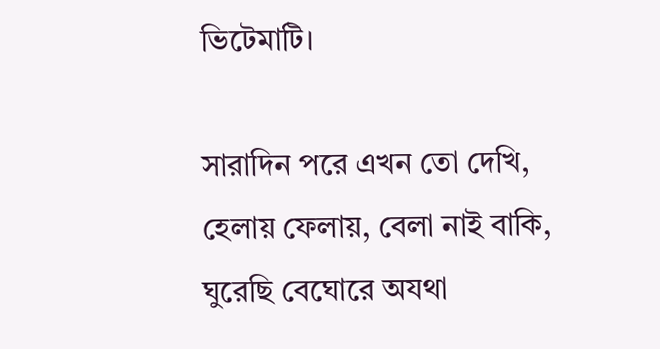ভিটেমাটি।

সারাদিন পরে এখন তো দেখি,
হেলায় ফেলায়, বেলা নাই বাকি,
ঘুরেছি বেঘোরে অযথা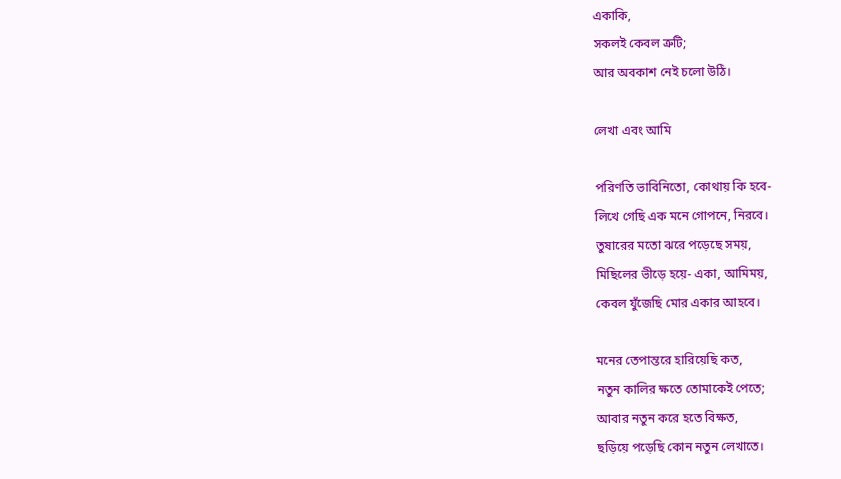একাকি,
সকলই কেবল ত্রুটি;
আর অবকাশ নেই চলো উঠি।

লেখা এবং আমি

পরিণতি ভাবিনিতো, কোথায় কি হবে-
লিখে গেছি এক মনে গোপনে, নিরবে।
তুষারের মতো ঝরে পড়েছে সময়,
মিছিলের ভীড়ে হয়ে- একা, আমিময়,
কেবল যুঁজেছি মোর একার আহবে।

মনের তেপান্তরে হারিয়েছি কত,
নতুন কালির ক্ষতে তোমাকেই পেতে;
আবার নতুন করে হতে বিক্ষত,
ছড়িয়ে পড়েছি কোন নতুন লেখাতে।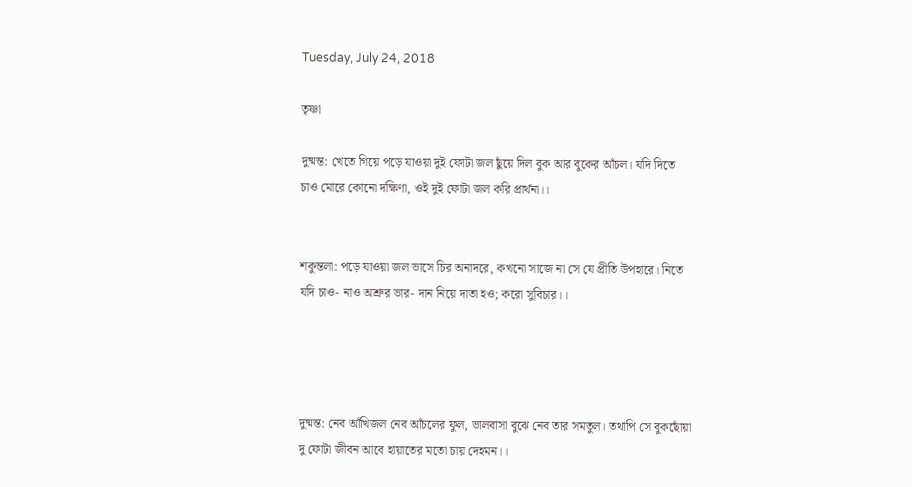Tuesday, July 24, 2018

তৃষ্ণা

দুষ্মন্ত: খেতে গিয়ে পড়ে যাওয়া দুই ফোটা জল ছুঁয়ে দিল বুক আর বুকের আঁচল। যদি দিতে চাও মোরে কোনো দক্ষিণা, ওই দুই ফোটা জল করি প্রার্থনা।।


শকুন্তলা: পড়ে যাওয়া জল ভাসে চির অনাদরে, কখনো সাজে না সে যে প্রীতি উপহারে। নিতে যদি চাও- নাও অশ্রুর ভার- দান নিয়ে দাতা হও; করো সুবিচার।।




দুষ্মন্ত: নেব আঁখিজল নেব আঁচলের ফুল, ভালবাসা বুঝে নেব তার সমতুল। তথাপি সে বুকছোঁয়া দু ফোটা জীবন আবে হায়াতের মতো চায় দেহমন।।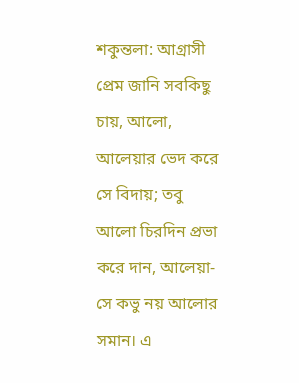শকুন্তলা: আগ্রাসী প্রেম জানি সবকিছু চায়, আলো, আলেয়ার ভেদ করে সে বিদায়; তবু আলো চিরদিন প্রভা করে দান, আলেয়া- সে কভু নয় আলোর সমান। এ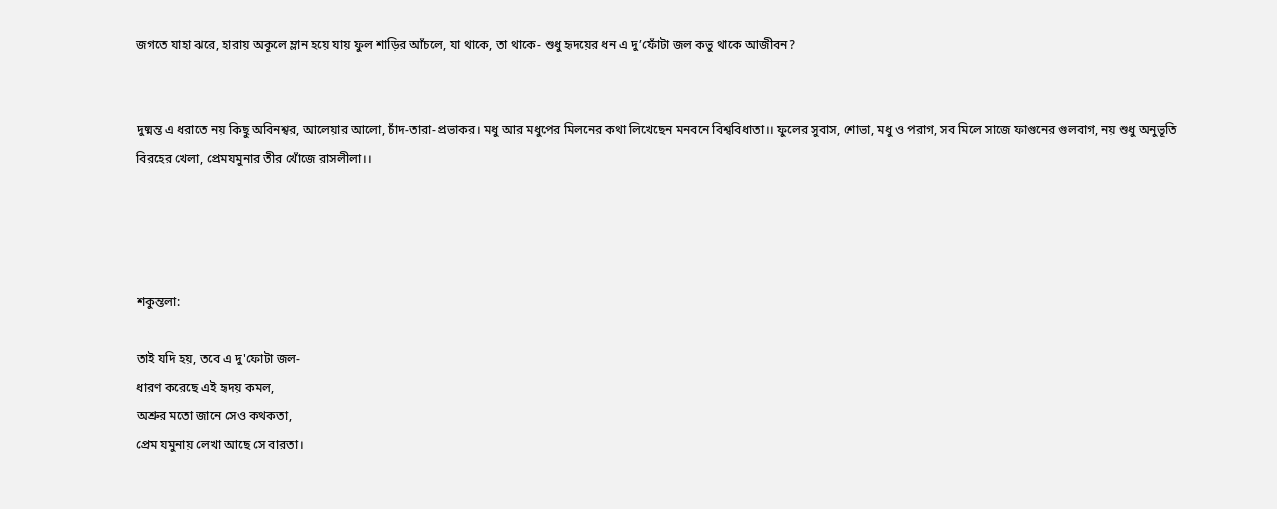জগতে যাহা ঝরে, হারায় অকূলে ম্লান হয়ে যায় ফুল শাড়ির আঁচলে, যা থাকে, তা থাকে- শুধু হৃদয়ের ধন এ দু’ফোঁটা জল কভু থাকে আজীবন?


দুষ্মন্ত এ ধরাতে নয় কিছু অবিনশ্বর, আলেয়ার আলো, চাঁদ-তারা-প্রভাকর। মধু আর মধুপের মিলনের কথা লিখেছেন মনবনে বিশ্ববিধাতা।। ফুলের সুবাস, শোভা, মধু ও পরাগ, সব মিলে সাজে ফাগুনের গুলবাগ, নয় শুধু অনুভূতি বিরহের খেলা, প্রেমযমুনার তীর খোঁজে রাসলীলা।।




শকুন্তলা:

তাই যদি হয়, তবে এ দু'ফোটা জল-
ধারণ করেছে এই হৃদয় কমল,
অশ্রুর মতো জানে সেও কথকতা,
প্রেম যমুনায় লেখা আছে সে বারতা।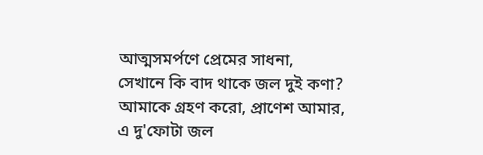আত্মসমর্পণে প্রেমের সাধনা,
সেখানে কি বাদ থাকে জল দুই কণা?
আমাকে গ্রহণ করো, প্রাণেশ আমার,
এ দু'ফোটা জল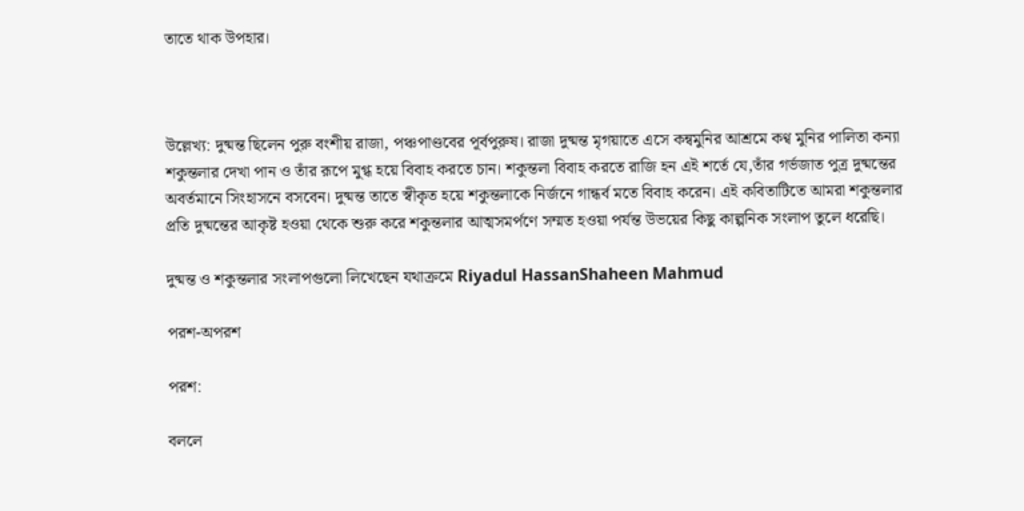তাতে থাক উপহার।



উল্লেখ্য: দুষ্মন্ত ছিলেন পুরু বংশীয় রাজা, পঞ্চপাণ্ডবের পূর্বপুরুষ। রাজা দুষ্মন্ত মৃগয়াতে এসে কন্বমুনির আশ্রমে কণ্ব মুনির পালিতা কন্যা শকুন্তলার দেখা পান ও তাঁর রূপে মুগ্ধ হয়ে বিবাহ করতে চান। শকুন্তলা বিবাহ করতে রাজি হন এই শর্তে যে,তাঁর গর্ভজাত পুত্র দুষ্মন্তের অবর্তমানে সিংহাসনে বসবেন। দুষ্মন্ত তাতে স্বীকৃত হয়ে শকুন্তলাকে নির্জনে গান্ধর্ব মতে বিবাহ করেন। এই কবিতাটিতে আমরা শকুন্তলার প্রতি দুষ্মন্তের আকৃষ্ট হওয়া থেকে শুরু করে শকুন্তলার আত্মসমর্পণে সম্মত হওয়া পর্যন্ত উভয়ের কিছু কাল্পনিক সংলাপ তুলে ধরেছি।

দুষ্মন্ত ও শকুন্তলার সংলাপগুলো লিখেছেন যথাক্রমে Riyadul HassanShaheen Mahmud

পরশ-অপরশ

পরশ:

বললে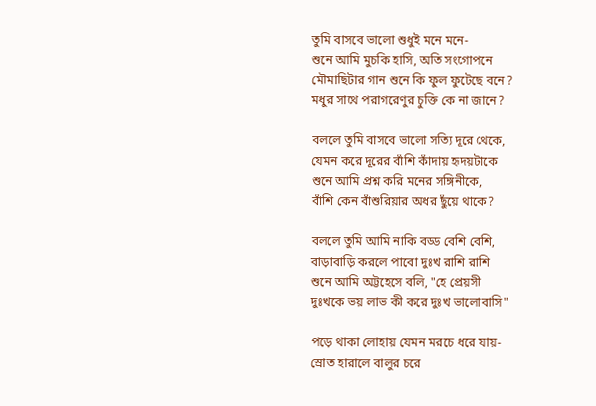তুমি বাসবে ভালো শুধুই মনে মনে-
শুনে আমি মুচকি হাসি, অতি সংগোপনে
মৌমাছিটার গান শুনে কি ফুল ফুটেছে বনে?
মধুর সাথে পরাগরেণুর চুক্তি কে না জানে?

বললে তুমি বাসবে ভালো সত্যি দূরে থেকে,
যেমন করে দূরের বাঁশি কাঁদায় হৃদয়টাকে
শুনে আমি প্রশ্ন করি মনের সঙ্গিনীকে,
বাঁশি কেন বাঁশুরিয়ার অধর ছুঁয়ে থাকে?

বললে তুমি আমি নাকি বড্ড বেশি বেশি,
বাড়াবাড়ি করলে পাবো দুঃখ রাশি রাশি
শুনে আমি অট্টহেসে বলি, "হে প্রেয়সী
দুঃখকে ভয় লাভ কী করে দুঃখ ভালোবাসি"

পড়ে থাকা লোহায় যেমন মরচে ধরে যায়-
স্রোত হারালে বালুর চরে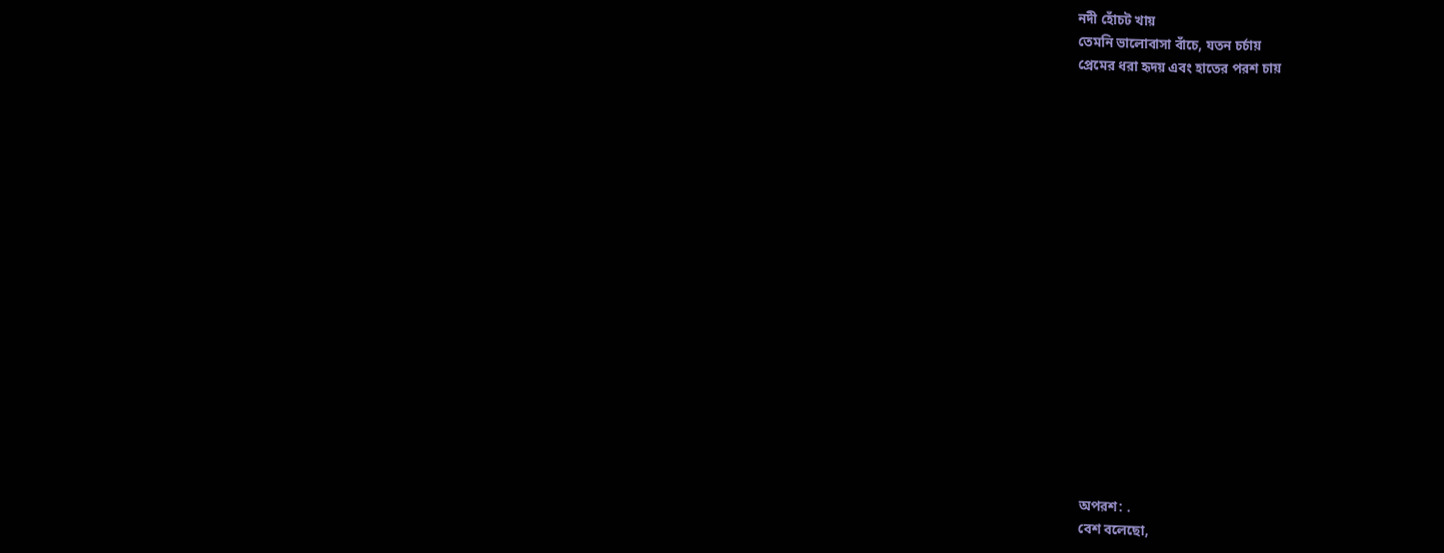নদী হোঁচট খায়
তেমনি ভালোবাসা বাঁচে, যতন চর্চায়
প্রেমের ধরা হৃদয় এবং হাতের পরশ চায়


















অপরশ: .
বেশ বলেছো,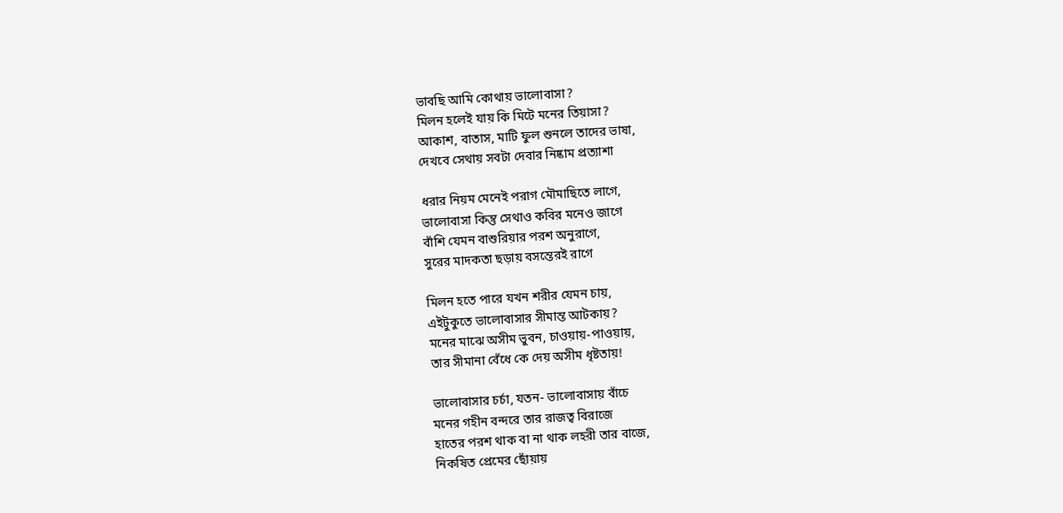ভাবছি আমি কোথায় ভালোবাসা?
মিলন হলেই যায় কি মিটে মনের তিয়াসা?
আকাশ, বাতাস, মাটি ফুল শুনলে তাদের ভাষা,
দেখবে সেথায় সবটা দেবার নিষ্কাম প্রত্যাশা

ধরার নিয়ম মেনেই পরাগ মৌমাছিতে লাগে,
ভালোবাসা কিন্তু সেথাও কবির মনেও জাগে
বাঁশি যেমন বাশুরিয়ার পরশ অনুরাগে,
সুরের মাদকতা ছড়ায় বসন্তেরই রাগে

মিলন হতে পারে যখন শরীর যেমন চায়,
এইটুকুতে ভালোবাসার সীমান্ত আটকায়?
মনের মাঝে অসীম ভুবন, চাওয়ায়-পাওয়ায়,
তার সীমানা বেঁধে কে দেয় অসীম ধৃষ্টতায়!

ভালোবাসার চর্চা, যতন- ভালোবাসায় বাঁচে
মনের গহীন বন্দরে তার রাজত্ব বিরাজে
হাতের পরশ থাক বা না থাক লহরী তার বাজে,
নিকষিত প্রেমের ছোঁয়ায়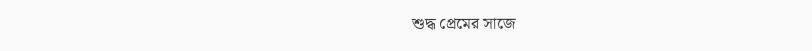শুদ্ধ প্রেমের সাজে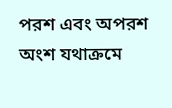পরশ এবং অপরশ অংশ যথাক্রমে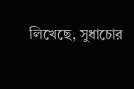লিখেছে, সুধাচোর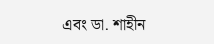এবং ডা. শাহীন